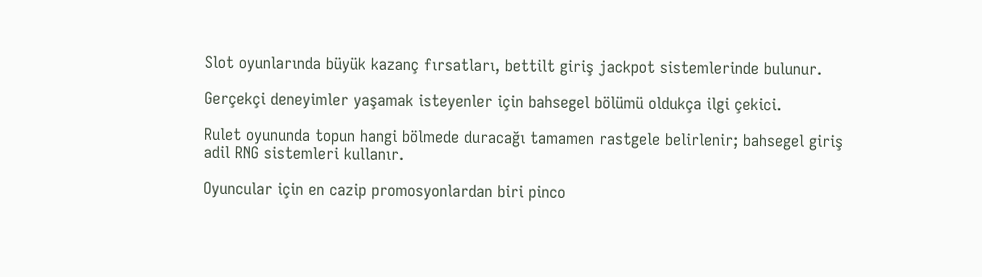Slot oyunlarında büyük kazanç fırsatları, bettilt giriş jackpot sistemlerinde bulunur.

Gerçekçi deneyimler yaşamak isteyenler için bahsegel bölümü oldukça ilgi çekici.

Rulet oyununda topun hangi bölmede duracağı tamamen rastgele belirlenir; bahsegel giriş adil RNG sistemleri kullanır.

Oyuncular için en cazip promosyonlardan biri pinco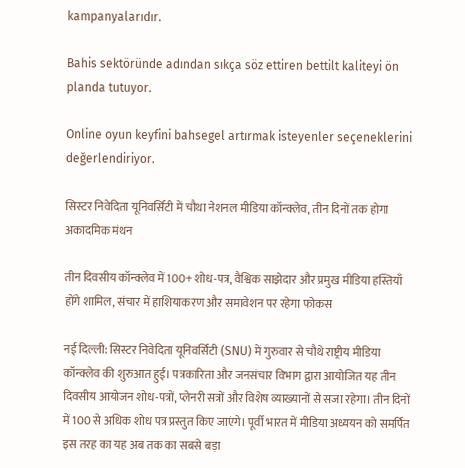kampanyalarıdır.

Bahis sektöründe adından sıkça söz ettiren bettilt kaliteyi ön planda tutuyor.

Online oyun keyfini bahsegel artırmak isteyenler seçeneklerini değerlendiriyor.

सिस्टर निवेदिता यूनिवर्सिटी में चौथा नेशनल मीडिया कॉन्क्लेव, तीन दिनों तक होगा अकादमिक मंथन

तीन दिवसीय कॉन्क्लेव में 100+ शोध-पत्र, वैश्विक साझेदार और प्रमुख मीडिया हस्तियाँ होंगे शामिल, संचार में हाशियाकरण और समावेशन पर रहेगा फोकस

नई दिल्ली: सिस्टर निवेदिता यूनिवर्सिटी (SNU) में गुरुवार से चौथे राष्ट्रीय मीडिया कॉन्क्लेव की शुरुआत हुई। पत्रकारिता और जनसंचार विभाग द्वारा आयोजित यह तीन दिवसीय आयोजन शोध-पत्रों, प्लेनरी सत्रों और विशेष व्याख्यानों से सजा रहेगा। तीन दिनों में 100 से अधिक शोध पत्र प्रस्तुत किए जाएंगे। पूर्वी भारत में मीडिया अध्ययन को समर्पित इस तरह का यह अब तक का सबसे बड़ा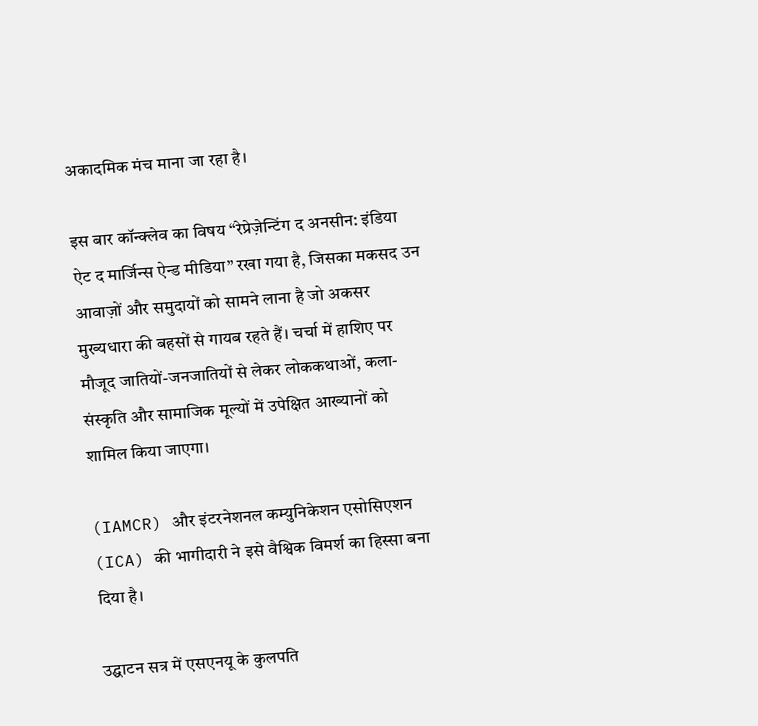अकादमिक मंच माना जा रहा है।

इस बार कॉन्क्लेव का विषय “रेप्रेज़ेन्टिंग द अनसीन: इंडिया ऐट द मार्जिन्स ऐन्ड मीडिया” रखा गया है, जिसका मकसद उन आवाज़ों और समुदायों को सामने लाना है जो अकसर मुख्यधारा की बहसों से गायब रहते हैं। चर्चा में हाशिए पर मौजूद जातियों-जनजातियों से लेकर लोककथाओं, कला-संस्कृति और सामाजिक मूल्यों में उपेक्षित आख्यानों को शामिल किया जाएगा।

(IAMCR) और इंटरनेशनल कम्युनिकेशन एसोसिएशन (ICA) की भागीदारी ने इसे वैश्विक विमर्श का हिस्सा बना दिया है।

उद्घाटन सत्र में एसएनयू के कुलपति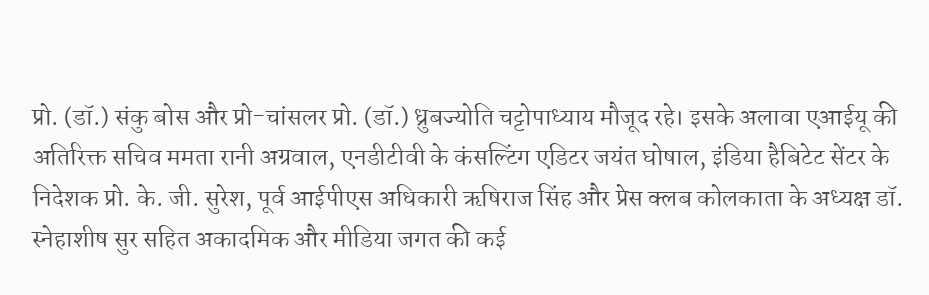प्रो. (डॉ.) संकु बोस और प्रो-चांसलर प्रो. (डॉ.) ध्रुबज्योति चट्टोपाध्याय मौजूद रहे। इसके अलावा एआईयू की अतिरिक्त सचिव ममता रानी अग्रवाल, एनडीटीवी के कंसल्टिंग एडिटर जयंत घोषाल, इंडिया हैबिटेट सेंटर के निदेशक प्रो. के. जी. सुरेश, पूर्व आईपीएस अधिकारी ऋषिराज सिंह और प्रेस क्लब कोलकाता के अध्यक्ष डॉ. स्नेहाशीष सुर सहित अकादमिक और मीडिया जगत की कई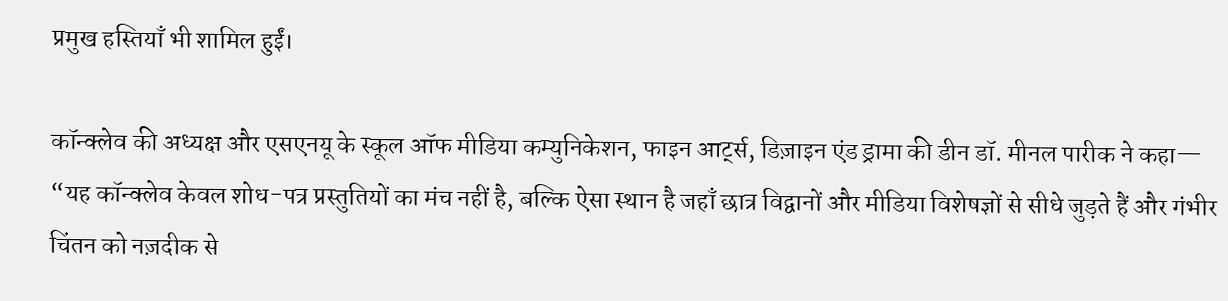प्रमुख हस्तियाँ भी शामिल हुईं।

कॉन्क्लेव की अध्यक्ष और एसएनयू के स्कूल ऑफ मीडिया कम्युनिकेशन, फाइन आर्ट्स, डिज़ाइन एंड ड्रामा की डीन डॉ. मीनल पारीक ने कहा—
“यह कॉन्क्लेव केवल शोध-पत्र प्रस्तुतियों का मंच नहीं है, बल्कि ऐसा स्थान है जहाँ छात्र विद्वानों और मीडिया विशेषज्ञों से सीधे जुड़ते हैं और गंभीर चिंतन को नज़दीक से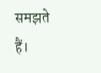समझते हैं।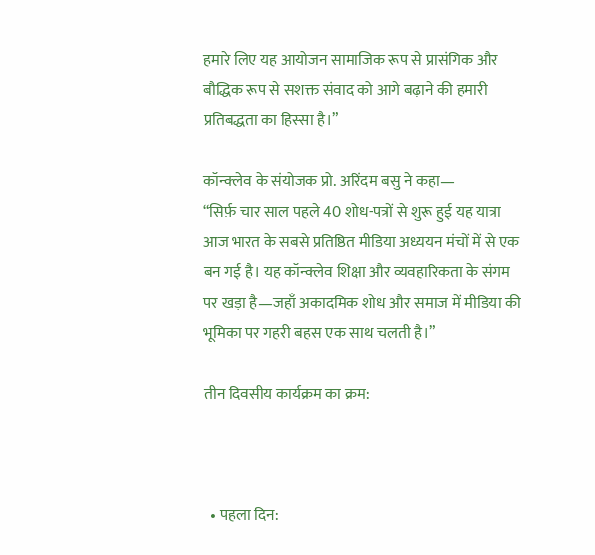हमारे लिए यह आयोजन सामाजिक रूप से प्रासंगिक और बौद्धिक रूप से सशक्त संवाद को आगे बढ़ाने की हमारी प्रतिबद्धता का हिस्सा है।”

कॉन्क्लेव के संयोजक प्रो. अरिंदम बसु ने कहा—
“सिर्फ़ चार साल पहले 40 शोध-पत्रों से शुरू हुई यह यात्रा आज भारत के सबसे प्रतिष्ठित मीडिया अध्ययन मंचों में से एक बन गई है। यह कॉन्क्लेव शिक्षा और व्यवहारिकता के संगम पर खड़ा है—जहाँ अकादमिक शोध और समाज में मीडिया की भूमिका पर गहरी बहस एक साथ चलती है।”

तीन दिवसीय कार्यक्रम का क्रम:



  • पहला दिन: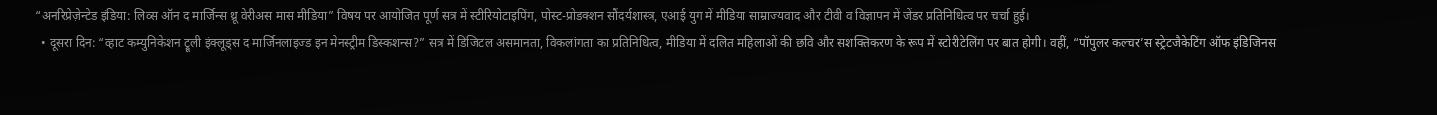“अनरिप्रेज़ेन्टेड इंडिया: लिव्स ऑन द मार्जिन्स थ्रू वेरीअस मास मीडिया” विषय पर आयोजित पूर्ण सत्र में स्टीरियोटाइपिंग, पोस्ट-प्रोडक्शन सौंदर्यशास्त्र, एआई युग में मीडिया साम्राज्यवाद और टीवी व विज्ञापन में जेंडर प्रतिनिधित्व पर चर्चा हुई।
  • दूसरा दिन: “व्हाट कम्युनिकेशन ट्रूली इंक्लूड्स द मार्जिनलाइज्ड इन मेनस्ट्रीम डिस्कशन्स?” सत्र में डिजिटल असमानता, विकलांगता का प्रतिनिधित्व, मीडिया में दलित महिलाओं की छवि और सशक्तिकरण के रूप में स्टोरीटेलिंग पर बात होगी। वहीं, “पॉपुलर कल्चर’स स्ट्रेटजैकेटिंग ऑफ इंडिजिनस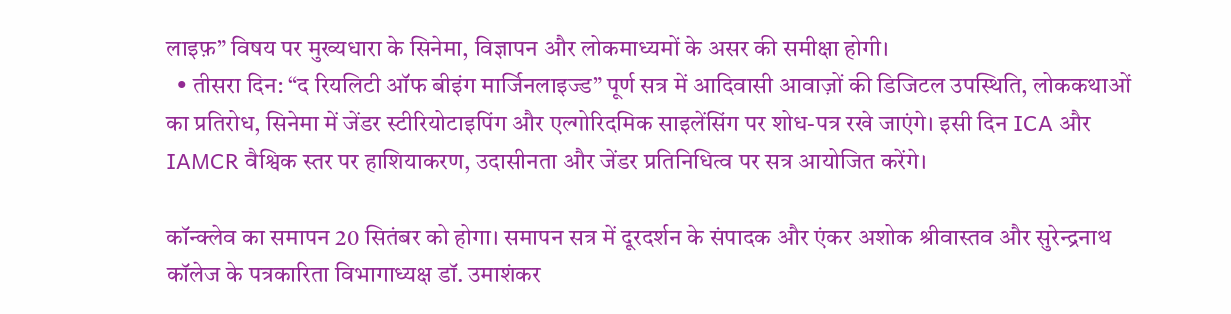लाइफ़” विषय पर मुख्यधारा के सिनेमा, विज्ञापन और लोकमाध्यमों के असर की समीक्षा होगी।
  • तीसरा दिन: “द रियलिटी ऑफ बीइंग मार्जिनलाइज्ड” पूर्ण सत्र में आदिवासी आवाज़ों की डिजिटल उपस्थिति, लोककथाओं का प्रतिरोध, सिनेमा में जेंडर स्टीरियोटाइपिंग और एल्गोरिदमिक साइलेंसिंग पर शोध-पत्र रखे जाएंगे। इसी दिन ICA और IAMCR वैश्विक स्तर पर हाशियाकरण, उदासीनता और जेंडर प्रतिनिधित्व पर सत्र आयोजित करेंगे।

कॉन्क्लेव का समापन 20 सितंबर को होगा। समापन सत्र में दूरदर्शन के संपादक और एंकर अशोक श्रीवास्तव और सुरेन्द्रनाथ कॉलेज के पत्रकारिता विभागाध्यक्ष डॉ. उमाशंकर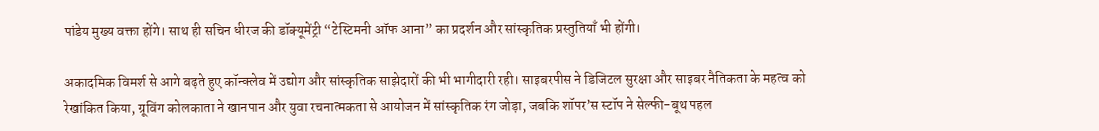पांडेय मुख्य वक्ता होंगे। साथ ही सचिन धीरज की डॉक्यूमेंट्री “टेस्टिमनी ऑफ आना” का प्रदर्शन और सांस्कृतिक प्रस्तुतियाँ भी होंगी।

अकादमिक विमर्श से आगे बढ़ते हुए कॉन्क्लेव में उद्योग और सांस्कृतिक साझेदारों की भी भागीदारी रही। साइबरपीस ने डिजिटल सुरक्षा और साइबर नैतिकता के महत्व को रेखांकित किया, ग्रूविंग कोलकाता ने खानपान और युवा रचनात्मकता से आयोजन में सांस्कृतिक रंग जोड़ा, जबकि शॉपर’स स्टॉप ने सेल्फी-बूथ पहल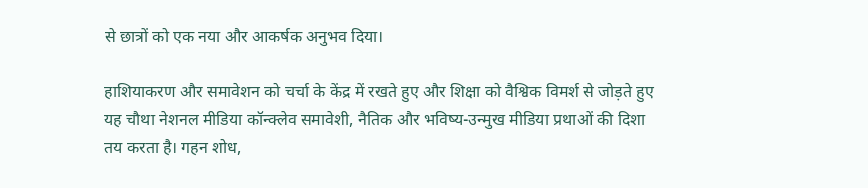से छात्रों को एक नया और आकर्षक अनुभव दिया।

हाशियाकरण और समावेशन को चर्चा के केंद्र में रखते हुए और शिक्षा को वैश्विक विमर्श से जोड़ते हुए यह चौथा नेशनल मीडिया कॉन्क्लेव समावेशी, नैतिक और भविष्य-उन्मुख मीडिया प्रथाओं की दिशा तय करता है। गहन शोध,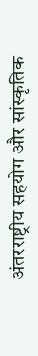अंतरराष्ट्रीय सहयोग और सांस्कृतिक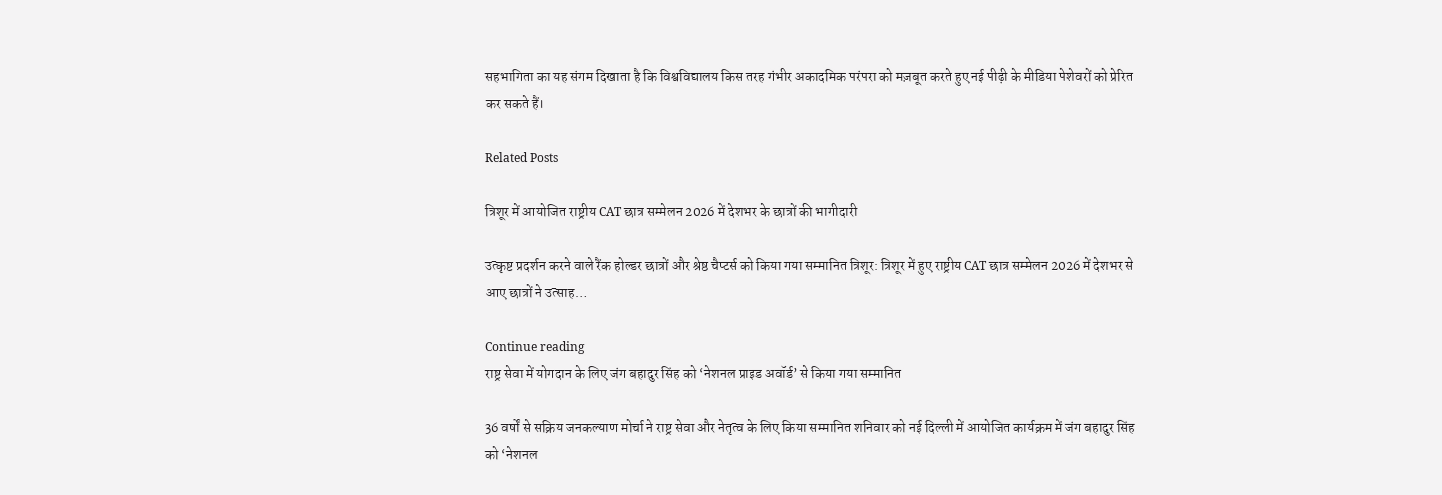सहभागिता का यह संगम दिखाता है कि विश्वविद्यालय किस तरह गंभीर अकादमिक परंपरा को मज़बूत करते हुए नई पीढ़ी के मीडिया पेशेवरों को प्रेरित कर सकते हैं।

Related Posts

त्रिशूर में आयोजित राष्ट्रीय CAT छात्र सम्मेलन 2026 में देशभर के छात्रों की भागीदारी

उत्कृष्ट प्रदर्शन करने वाले रैंक होल्डर छात्रों और श्रेष्ठ चैप्टर्स को किया गया सम्मानित त्रिशूर: त्रिशूर में हुए राष्ट्रीय CAT छात्र सम्मेलन 2026 में देशभर से आए छात्रों ने उत्साह…

Continue reading
राष्ट्र सेवा में योगदान के लिए जंग बहादुर सिंह को ‘नेशनल प्राइड अवॉर्ड’ से किया गया सम्मानित

36 वर्षों से सक्रिय जनकल्याण मोर्चा ने राष्ट्र सेवा और नेतृत्व के लिए किया सम्मानित शनिवार को नई दिल्ली में आयोजित कार्यक्रम में जंग बहादुर सिंह को ‘नेशनल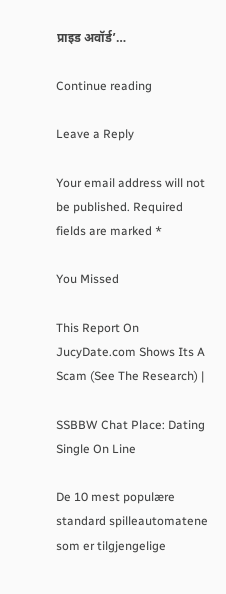प्राइड अवॉर्ड’…

Continue reading

Leave a Reply

Your email address will not be published. Required fields are marked *

You Missed

This Report On JucyDate.com Shows Its A Scam (See The Research) |

SSBBW Chat Place: Dating Single On Line

De 10 mest populære standard spilleautomatene som er tilgjengelige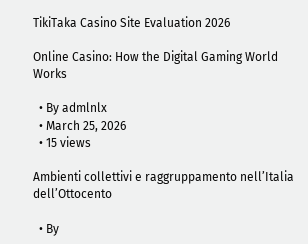TikiTaka Casino Site Evaluation 2026

Online Casino: How the Digital Gaming World Works

  • By admlnlx
  • March 25, 2026
  • 15 views

Ambienti collettivi e raggruppamento nell’Italia dell’Ottocento

  • By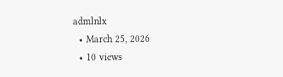admlnlx
  • March 25, 2026
  • 10 views